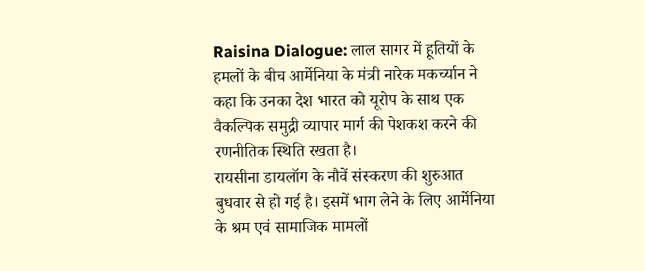Raisina Dialogue: लाल सागर में हूतियों के हमलों के बीच आर्मेनिया के मंत्री नारेक मकर्च्यान ने कहा कि उनका देश भारत को यूरोप के साथ एक वैकल्पिक समुद्री व्यापार मार्ग की पेशकश करने की रणनीतिक स्थिति रखता है।
रायसीना डायलॉग के नौवें संस्करण की शुरुआत बुधवार से हो गई है। इसमें भाग लेने के लिए आर्मेनिया के श्रम एवं सामाजिक मामलों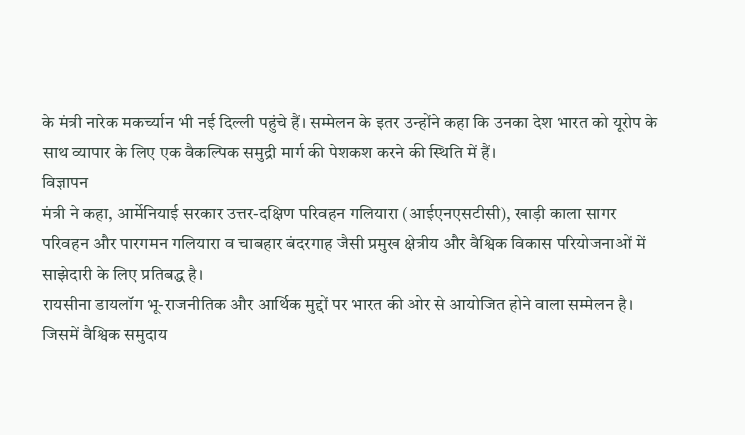के मंत्री नारेक मकर्च्यान भी नई दिल्ली पहुंचे हैं। सम्मेलन के इतर उन्होंने कहा कि उनका देश भारत को यूरोप के साथ व्यापार के लिए एक वैकल्पिक समुद्री मार्ग की पेशकश करने की स्थिति में हैं।
विज्ञापन
मंत्री ने कहा, आर्मेनियाई सरकार उत्तर-दक्षिण परिवहन गलियारा (आईएनएसटीसी), खाड़ी काला सागर परिवहन और पारगमन गलियारा व चाबहार बंदरगाह जैसी प्रमुख क्षेत्रीय और वैश्विक विकास परियोजनाओं में साझेदारी के लिए प्रतिबद्ध है।
रायसीना डायलॉग भू-राजनीतिक और आर्थिक मुद्दों पर भारत की ओर से आयोजित होने वाला सम्मेलन है। जिसमें वैश्विक समुदाय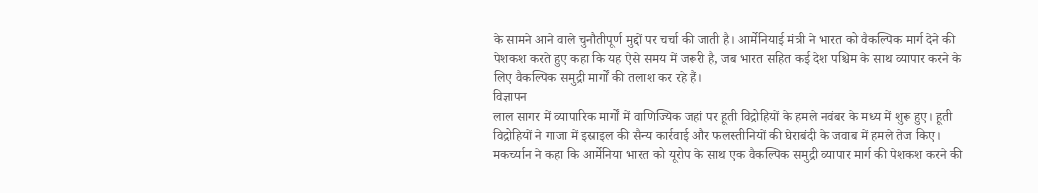के सामने आने वाले चुनौतीपूर्ण मुद्दों पर चर्चा की जाती है। आर्मेनियाई मंत्री ने भारत को वैकल्पिक मार्ग देने की पेशकश करते हुए कहा कि यह ऐसे समय में जरूरी है, जब भारत सहित कई देश पश्चिम के साथ व्यापार करने के लिए वैकल्पिक समुद्री मार्गों की तलाश कर रहे हैं।
विज्ञापन
लाल सागर में व्यापारिक मार्गों में वाणिज्यिक जहां पर हूती विद्रोहियों के हमले नवंबर के मध्य में शुरू हुए। हूती विद्रोहियों ने गाजा में इस्राइल की सैन्य कार्रवाई और फलस्तीनियों की घेराबंदी के जवाब में हमले तेज किए। मकर्च्यान ने कहा कि आर्मेनिया भारत को यूरोप के साथ एक वैकल्पिक समुद्री व्यापार मार्ग की पेशकश करने की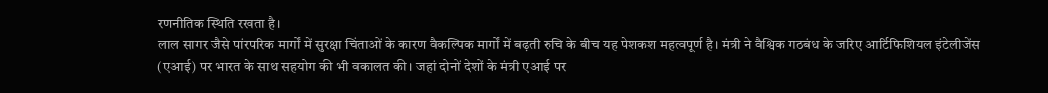रणनीतिक स्थिति रखता है।
लाल सागर जैसे पांरपरिक मार्गों में सुरक्षा चिंताओं के कारण वैकल्पिक मार्गों में बढ़ती रुचि के बीच यह पेशकश महत्वपूर्ण है। मंत्री ने वैश्विक गठबंध के जरिए आर्टिफिशियल इंटेलीजेंस (एआई) पर भारत के साथ सहयोग की भी वकालत की। जहां दोनों देशों के मंत्री एआई पर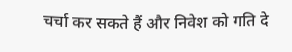चर्चा कर सकते हैं और निवेश को गति दे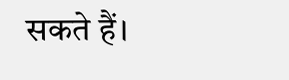सकते हैं।